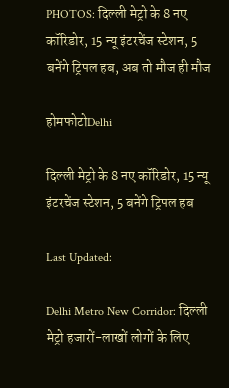PHOTOS: दिल्‍ली मेट्रो के 8 नए कॉरिडोर, 15 न्‍यू इंटरचेंज स्‍टेशन, 5 बनेंगे ट्रिपल हब, अब तो मौज ही मौज

होमफोटोDelhi

दिल्‍ली मेट्रो के 8 नए कॉरिडोर, 15 न्‍यू इंटरचेंज स्‍टेशन, 5 बनेंगे ट्रिपल हब

Last Updated:

Delhi Metro New Corridor: दिल्‍ली मेट्रो हजारों-लाखों लोगों के लिए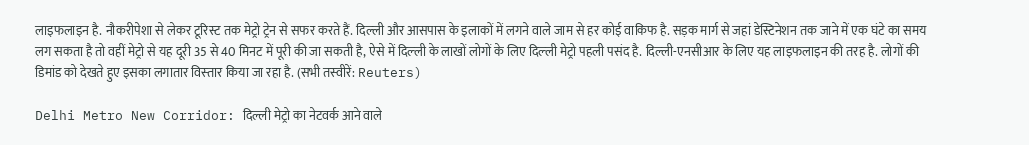लाइफलाइन है. नौकरीपेशा से लेकर टूरिस्‍ट तक मेट्रो ट्रेन से सफर करते हैं. दिल्‍ली और आसपास के इलाकों में लगने वाले जाम से हर कोई वाकिफ है. सड़क मार्ग से जहां डेस्टिनेशन तक जाने में एक घंटे का समय लग सकता है तो वहीं मेट्रो से यह दूरी 35 से 40 मिनट में पूरी की जा सकती है, ऐसे में दिल्‍ली के लाखों लोगों के लिए दिल्‍ली मेट्रो पहली पसंद है. दिल्‍ली-एनसीआर के लिए यह लाइफलाइन की तरह है. लोगों की डिमांड को देखते हुए इसका लगातार विस्‍तार किया जा रहा है. (सभी तस्‍वीरें: Reuters)

Delhi Metro New Corridor: दिल्ली मेट्रो का नेटवर्क आने वाले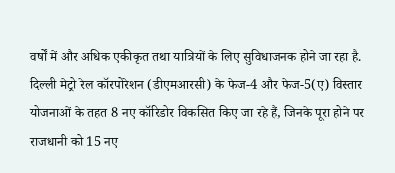वर्षों में और अधिक एकीकृत तथा यात्रियों के लिए सुविधाजनक होने जा रहा है. दिल्ली मेट्रो रेल कॉरपोरेशन (डीएमआरसी) के फेज-4 और फेज-5(ए) विस्तार योजनाओं के तहत 8 नए कॉरिडोर विकसित किए जा रहे हैं, जिनके पूरा होने पर राजधानी को 15 नए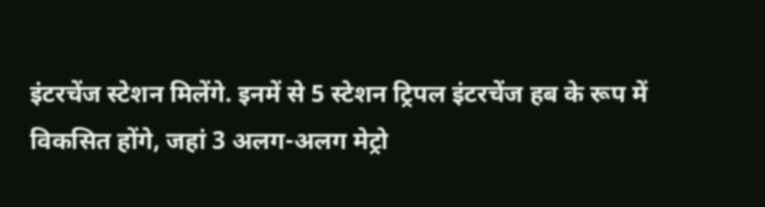इंटरचेंज स्टेशन मिलेंगे. इनमें से 5 स्टेशन ट्रिपल इंटरचेंज हब के रूप में विकसित होंगे, जहां 3 अलग-अलग मेट्रो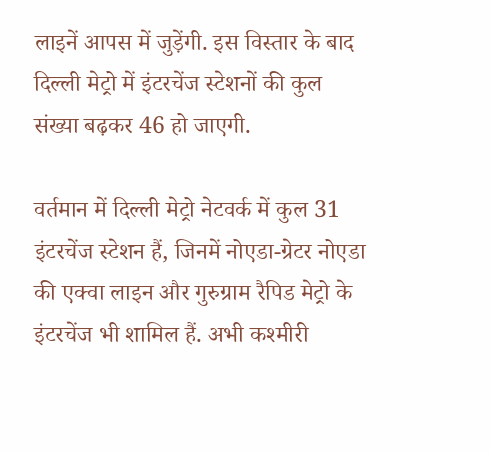लाइनें आपस में जुड़ेंगी. इस विस्तार के बाद दिल्ली मेट्रो में इंटरचेंज स्टेशनों की कुल संख्या बढ़कर 46 हो जाएगी.

वर्तमान में दिल्ली मेट्रो नेटवर्क में कुल 31 इंटरचेंज स्टेशन हैं, जिनमें नोएडा-ग्रेटर नोएडा की एक्वा लाइन और गुरुग्राम रैपिड मेट्रो के इंटरचेंज भी शामिल हैं. अभी कश्मीरी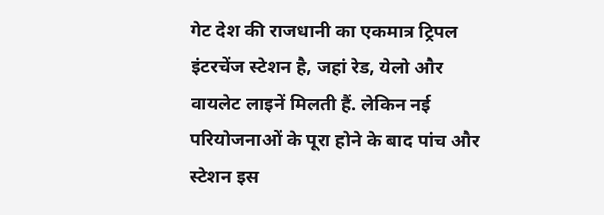गेट देश की राजधानी का एकमात्र ट्रिपल इंटरचेंज स्टेशन है, जहां रेड, येलो और वायलेट लाइनें मिलती हैं. लेकिन नई परियोजनाओं के पूरा होने के बाद पांच और स्टेशन इस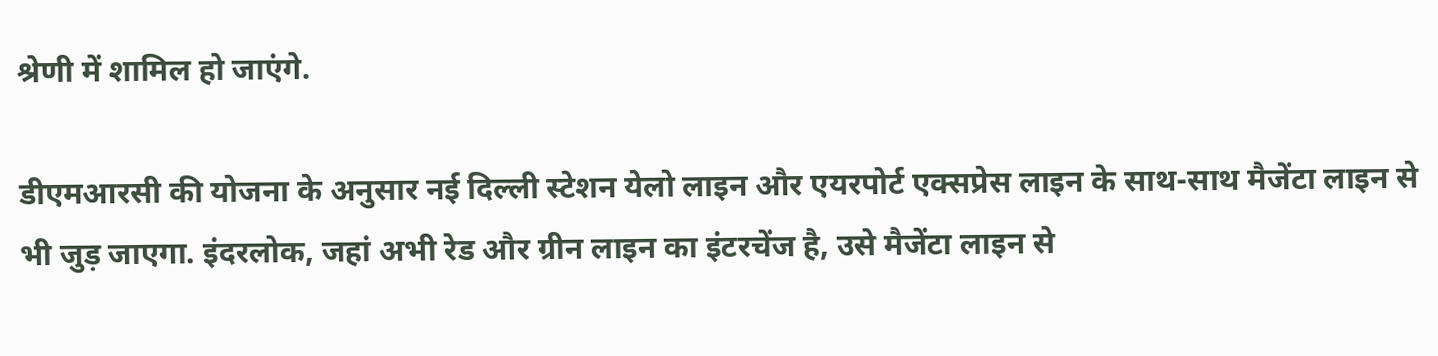श्रेणी में शामिल हो जाएंगे.

डीएमआरसी की योजना के अनुसार नई दिल्ली स्टेशन येलो लाइन और एयरपोर्ट एक्सप्रेस लाइन के साथ-साथ मैजेंटा लाइन से भी जुड़ जाएगा. इंदरलोक, जहां अभी रेड और ग्रीन लाइन का इंटरचेंज है, उसे मैजेंटा लाइन से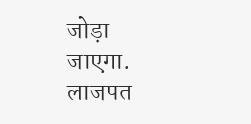जोड़ा जाएगा. लाजपत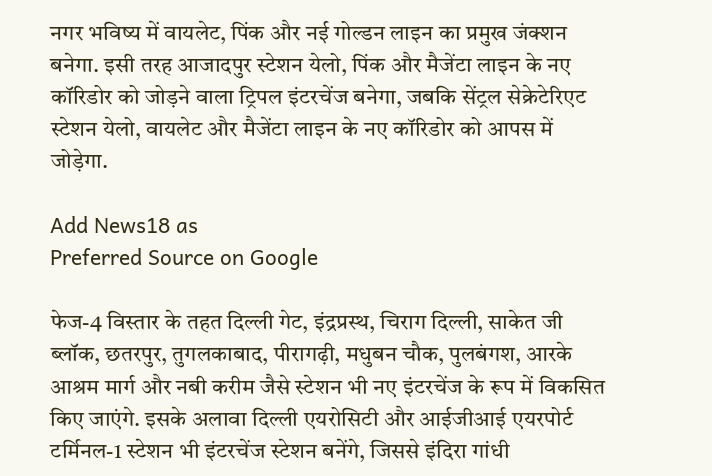नगर भविष्य में वायलेट, पिंक और नई गोल्डन लाइन का प्रमुख जंक्शन बनेगा. इसी तरह आजादपुर स्टेशन येलो, पिंक और मैजेंटा लाइन के नए कॉरिडोर को जोड़ने वाला ट्रिपल इंटरचेंज बनेगा, जबकि सेंट्रल सेक्रेटेरिएट स्टेशन येलो, वायलेट और मैजेंटा लाइन के नए कॉरिडोर को आपस में जोड़ेगा.

Add News18 as
Preferred Source on Google

फेज-4 विस्तार के तहत दिल्ली गेट, इंद्रप्रस्थ, चिराग दिल्ली, साकेत जी ब्लॉक, छतरपुर, तुगलकाबाद, पीरागढ़ी, मधुबन चौक, पुलबंगश, आरके आश्रम मार्ग और नबी करीम जैसे स्टेशन भी नए इंटरचेंज के रूप में विकसित किए जाएंगे. इसके अलावा दिल्ली एयरोसिटी और आईजीआई एयरपोर्ट टर्मिनल-1 स्टेशन भी इंटरचेंज स्टेशन बनेंगे, जिससे इंदिरा गांधी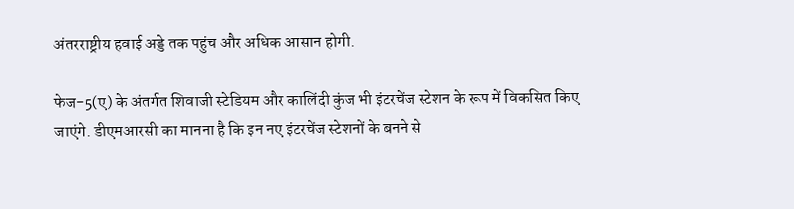अंतरराष्ट्रीय हवाई अड्डे तक पहुंच और अधिक आसान होगी.

फेज-5(ए) के अंतर्गत शिवाजी स्टेडियम और कालिंदी कुंज भी इंटरचेंज स्टेशन के रूप में विकसित किए जाएंगे. डीएमआरसी का मानना है कि इन नए इंटरचेंज स्टेशनों के बनने से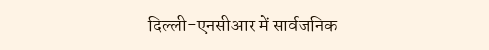दिल्ली-एनसीआर में सार्वजनिक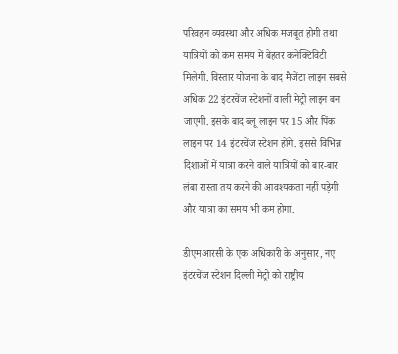परिवहन व्यवस्था और अधिक मजबूत होगी तथा यात्रियों को कम समय में बेहतर कनेक्टिविटी मिलेगी. विस्तार योजना के बाद मैजेंटा लाइन सबसे अधिक 22 इंटरचेंज स्टेशनों वाली मेट्रो लाइन बन जाएगी. इसके बाद ब्लू लाइन पर 15 और पिंक लाइन पर 14 इंटरचेंज स्टेशन होंगे. इससे विभिन्न दिशाओं में यात्रा करने वाले यात्रियों को बार-बार लंबा रास्ता तय करने की आवश्यकता नहीं पड़ेगी और यात्रा का समय भी कम होगा.

डीएमआरसी के एक अधिकारी के अनुसार, नए इंटरचेंज स्टेशन दिल्ली मेट्रो को राष्ट्रीय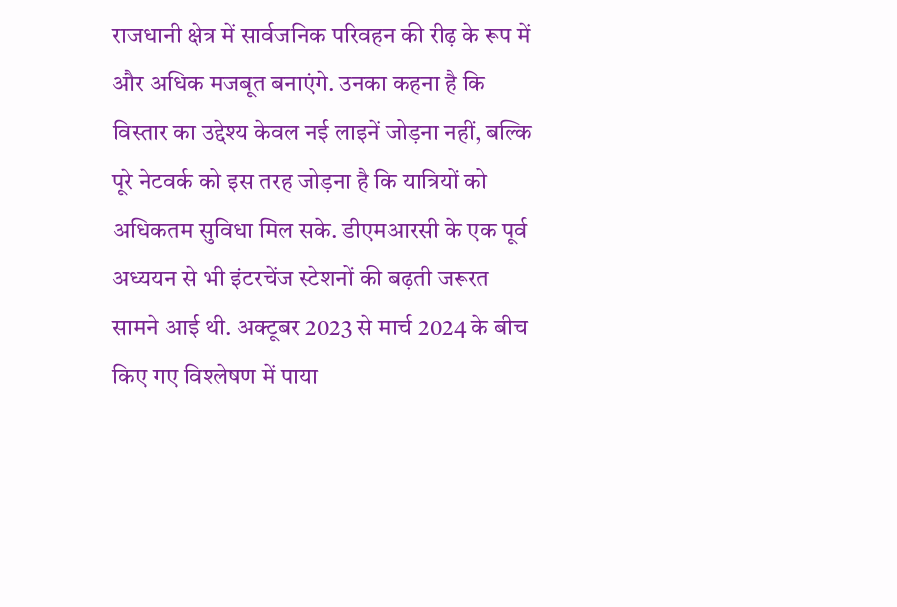राजधानी क्षेत्र में सार्वजनिक परिवहन की रीढ़ के रूप में और अधिक मजबूत बनाएंगे. उनका कहना है कि विस्तार का उद्देश्य केवल नई लाइनें जोड़ना नहीं, बल्कि पूरे नेटवर्क को इस तरह जोड़ना है कि यात्रियों को अधिकतम सुविधा मिल सके. डीएमआरसी के एक पूर्व अध्ययन से भी इंटरचेंज स्टेशनों की बढ़ती जरूरत सामने आई थी. अक्टूबर 2023 से मार्च 2024 के बीच किए गए विश्लेषण में पाया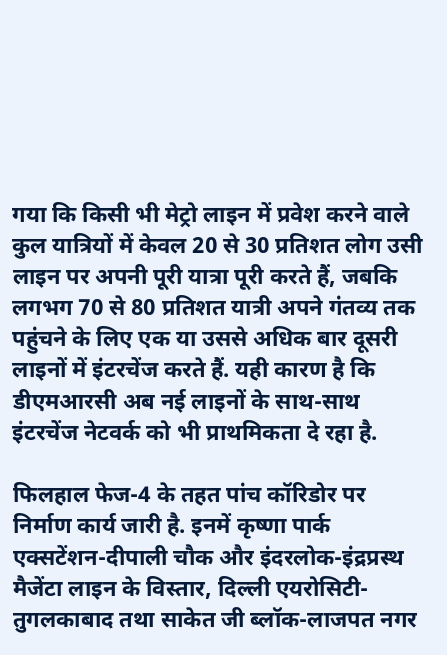गया कि किसी भी मेट्रो लाइन में प्रवेश करने वाले कुल यात्रियों में केवल 20 से 30 प्रतिशत लोग उसी लाइन पर अपनी पूरी यात्रा पूरी करते हैं, जबकि लगभग 70 से 80 प्रतिशत यात्री अपने गंतव्य तक पहुंचने के लिए एक या उससे अधिक बार दूसरी लाइनों में इंटरचेंज करते हैं. यही कारण है कि डीएमआरसी अब नई लाइनों के साथ-साथ इंटरचेंज नेटवर्क को भी प्राथमिकता दे रहा है.

फिलहाल फेज-4 के तहत पांच कॉरिडोर पर निर्माण कार्य जारी है. इनमें कृष्णा पार्क एक्सटेंशन-दीपाली चौक और इंदरलोक-इंद्रप्रस्थ मैजेंटा लाइन के विस्तार, दिल्ली एयरोसिटी-तुगलकाबाद तथा साकेत जी ब्लॉक-लाजपत नगर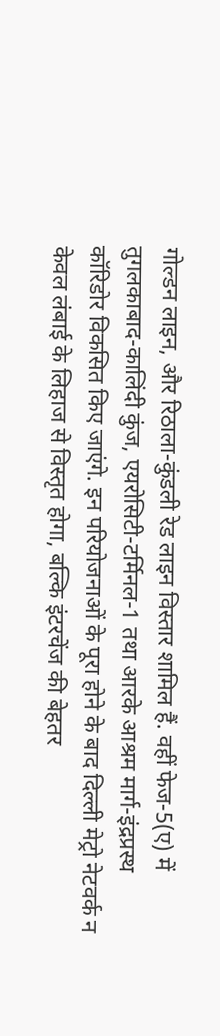गोल्डन लाइन, और रिठाला-कुंडली रेड लाइन विस्तार शामिल हैं. वहीं फेज-5(ए) में तुगलकाबाद-कालिंदी कुंज, एयरोसिटी-टर्मिनल-1 तथा आरके आश्रम मार्ग-इंद्रप्रस्थ कॉरिडोर विकसित किए जाएंगे. इन परियोजनाओं के पूरा होने के बाद दिल्ली मेट्रो नेटवर्क न केवल लंबाई के लिहाज से विस्तृत होगा, बल्कि इंटरचेंज की बेहतर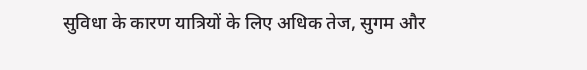सुविधा के कारण यात्रियों के लिए अधिक तेज, सुगम और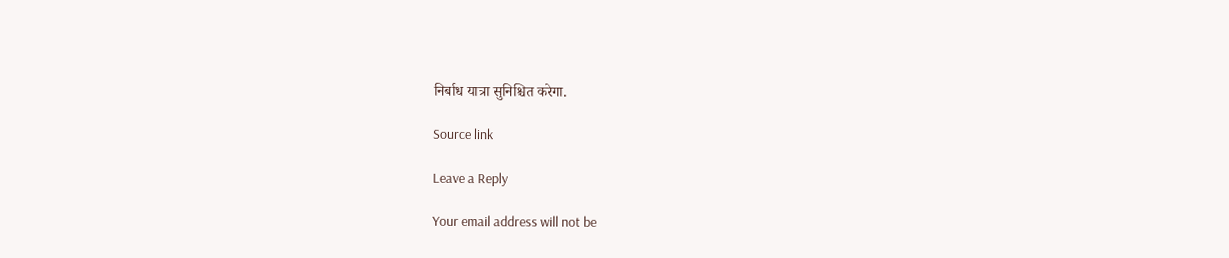निर्बाध यात्रा सुनिश्चित करेगा.

Source link

Leave a Reply

Your email address will not be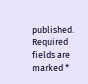published. Required fields are marked *